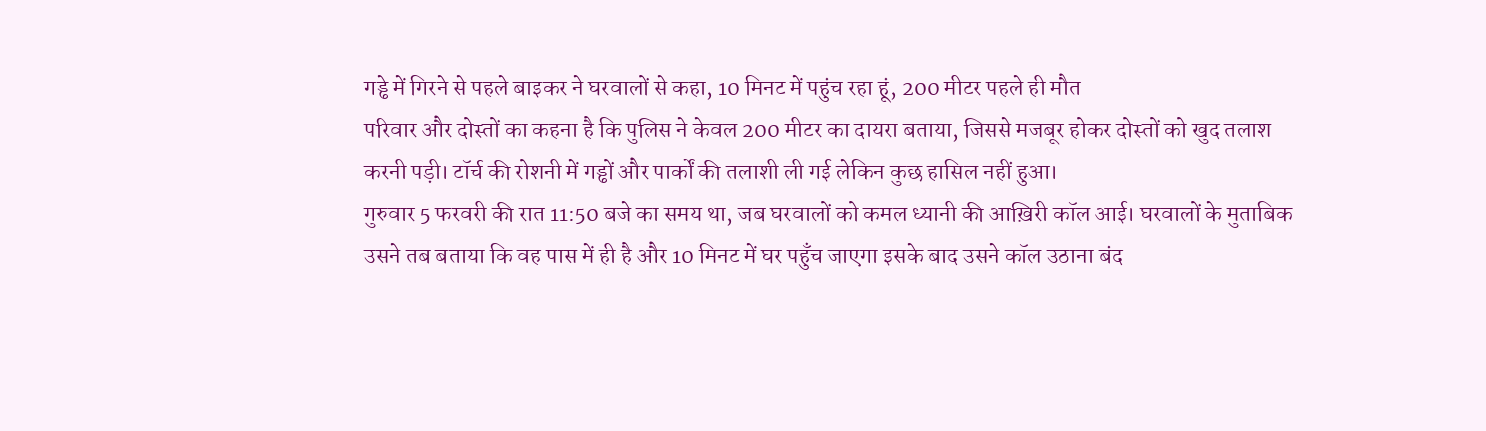गड्ढे में गिरने से पहले बाइकर ने घरवालों से कहा, 10 मिनट में पहुंच रहा हूं, 200 मीटर पहले ही मौत
परिवार और दोस्तों का कहना है कि पुलिस ने केवल 200 मीटर का दायरा बताया, जिससे मजबूर होकर दोस्तों को खुद तलाश करनी पड़ी। टॉर्च की रोशनी में गड्ढों और पार्कों की तलाशी ली गई लेकिन कुछ हासिल नहीं हुआ।
गुरुवार 5 फरवरी की रात 11:50 बजे का समय था, जब घरवालों को कमल ध्यानी की आख़िरी कॉल आई। घरवालों के मुताबिक उसने तब बताया कि वह पास में ही है और 10 मिनट में घर पहुँच जाएगा इसके बाद उसने कॉल उठाना बंद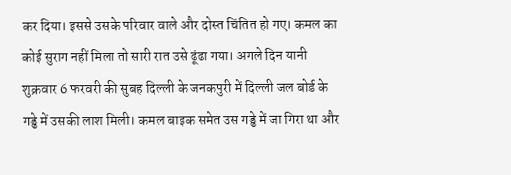कर दिया। इससे उसके परिवार वाले और दोस्त चिंतित हो गए। कमल का कोई सुराग नहीं मिला तो सारी रात उसे ढूंढा गया। अगले दिन यानी शुक्रवार 6 फरवरी की सुबह दिल्ली के जनकपुरी में दिल्ली जल बोर्ड के गड्ढे में उसकी लाश मिली। कमल बाइक समेत उस गड्ढे में जा गिरा था और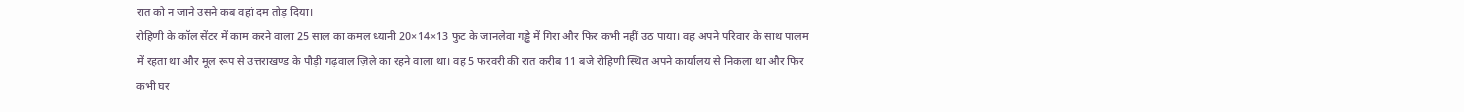रात को न जाने उसने कब वहां दम तोड़ दिया।
रोहिणी के कॉल सेंटर में काम करने वाला 25 साल का कमल ध्यानी 20×14×13 फुट के जानलेवा गड्ढे में गिरा और फिर कभी नहीं उठ पाया। वह अपने परिवार के साथ पालम में रहता था और मूल रूप से उत्तराखण्ड के पौड़ी गढ़वाल ज़िले का रहने वाला था। वह 5 फरवरी की रात करीब 11 बजे रोहिणी स्थित अपने कार्यालय से निकला था और फिर कभी घर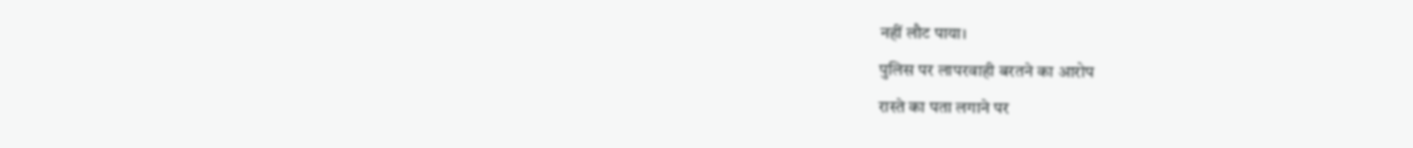नहीं लौट पाया।
पुलिस पर लापरवाही बरतने का आरोप
रास्ते का पता लगाने पर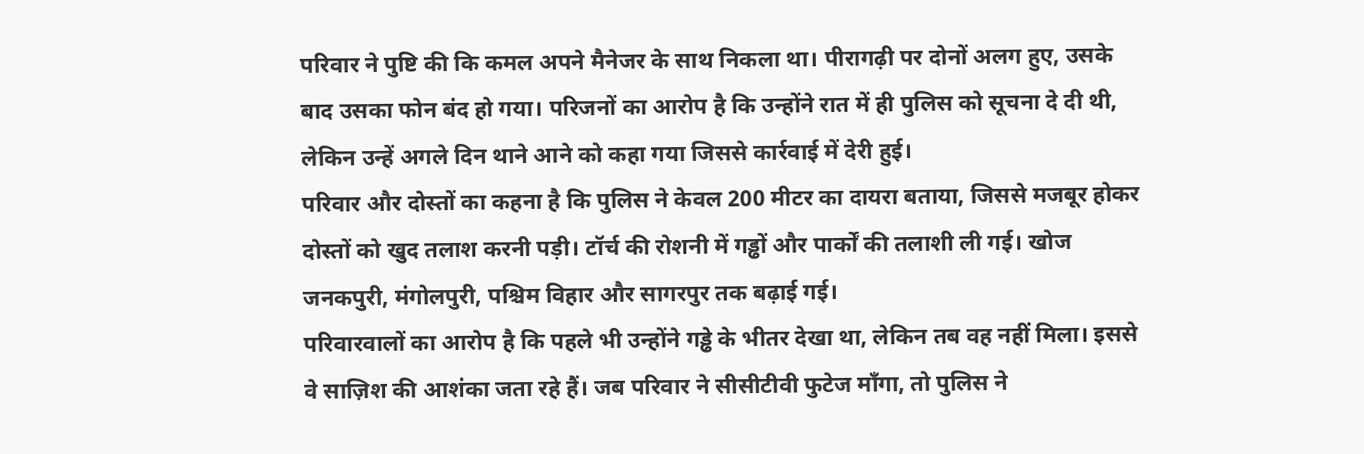परिवार ने पुष्टि की कि कमल अपने मैनेजर के साथ निकला था। पीरागढ़ी पर दोनों अलग हुए, उसके बाद उसका फोन बंद हो गया। परिजनों का आरोप है कि उन्होंने रात में ही पुलिस को सूचना दे दी थी, लेकिन उन्हें अगले दिन थाने आने को कहा गया जिससे कार्रवाई में देरी हुई।
परिवार और दोस्तों का कहना है कि पुलिस ने केवल 200 मीटर का दायरा बताया, जिससे मजबूर होकर दोस्तों को खुद तलाश करनी पड़ी। टॉर्च की रोशनी में गड्ढों और पार्कों की तलाशी ली गई। खोज जनकपुरी, मंगोलपुरी, पश्चिम विहार और सागरपुर तक बढ़ाई गई।
परिवारवालों का आरोप है कि पहले भी उन्होंने गड्ढे के भीतर देखा था, लेकिन तब वह नहीं मिला। इससे वे साज़िश की आशंका जता रहे हैं। जब परिवार ने सीसीटीवी फुटेज माँगा, तो पुलिस ने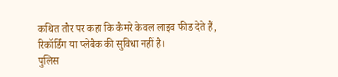कथित तौर पर कहा कि कैमरे केवल लाइव फीड देते हैं, रिकॉर्डिंग या प्लेबैक की सुविधा नहीं है।
पुलिस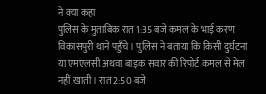ने क्या कहा
पुलिस के मुताबिक रात 1:35 बजे कमल के भाई करण विकासपुरी थाने पहुँचे। पुलिस ने बताया कि किसी दुर्घटना या एमएलसी अथवा बाइक सवार की रिपोर्ट कमल से मेल नहीं खाती। रात 2:50 बजे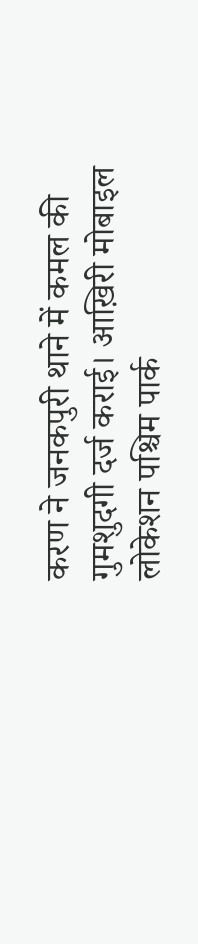करण ने जनकपुरी थाने में कमल की गुमशुदगी दर्ज कराई। आख़िरी मोबाइल लोकेशन पश्चिम पार्क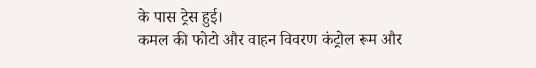के पास ट्रेस हुई।
कमल की फोटो और वाहन विवरण कंट्रोल रूम और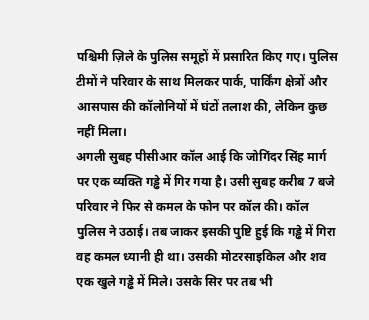पश्चिमी ज़िले के पुलिस समूहों में प्रसारित किए गए। पुलिस टीमों ने परिवार के साथ मिलकर पार्क, पार्किंग क्षेत्रों और आसपास की कॉलोनियों में घंटों तलाश की, लेकिन कुछ नहीं मिला।
अगली सुबह पीसीआर कॉल आई कि जोगिंदर सिंह मार्ग पर एक व्यक्ति गड्ढे में गिर गया है। उसी सुबह करीब 7 बजे परिवार ने फिर से कमल के फोन पर कॉल की। कॉल पुलिस ने उठाई। तब जाकर इसकी पुष्टि हुई कि गड्ढे में गिरा वह कमल ध्यानी ही था। उसकी मोटरसाइकिल और शव एक खुले गड्ढे में मिले। उसके सिर पर तब भी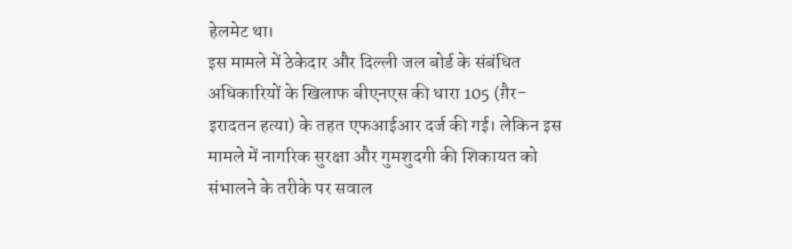हेलमेट था।
इस मामले में ठेकेदार और दिल्ली जल बोर्ड के संबंधित अधिकारियों के खिलाफ बीएनएस की धारा 105 (ग़ैर-इरादतन हत्या) के तहत एफआईआर दर्ज की गई। लेकिन इस मामले में नागरिक सुरक्षा और गुमशुदगी की शिकायत को संभालने के तरीके पर सवाल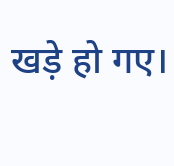खड़े हो गए।